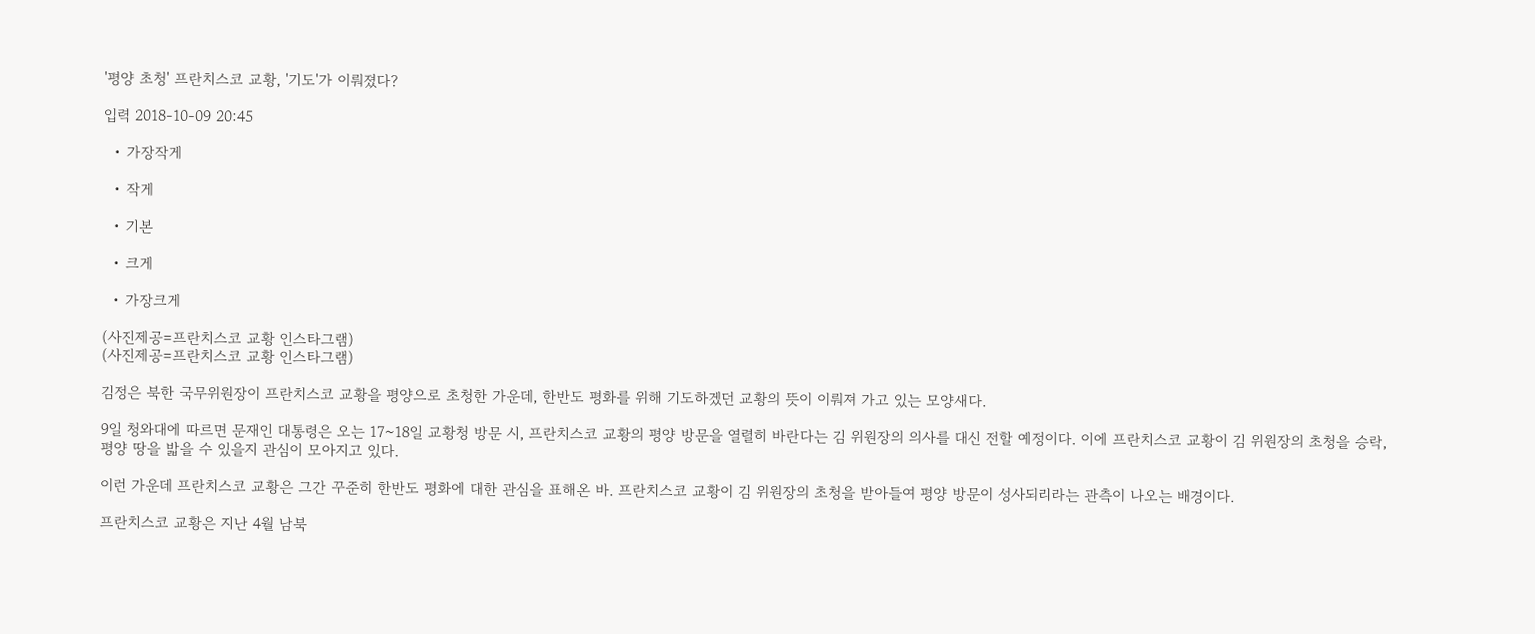'평양 초청' 프란치스코 교황, '기도'가 이뤄졌다?

입력 2018-10-09 20:45

  • 가장작게

  • 작게

  • 기본

  • 크게

  • 가장크게

(사진제공=프란치스코 교황 인스타그램)
(사진제공=프란치스코 교황 인스타그램)

김정은 북한 국무위원장이 프란치스코 교황을 평양으로 초청한 가운데, 한반도 평화를 위해 기도하겠던 교황의 뜻이 이뤄져 가고 있는 모양새다.

9일 청와대에 따르면 문재인 대통령은 오는 17~18일 교황청 방문 시, 프란치스코 교황의 평양 방문을 열렬히 바란다는 김 위원장의 의사를 대신 전할 예정이다. 이에 프란치스코 교황이 김 위원장의 초청을 승락, 평양 땅을 밟을 수 있을지 관심이 모아지고 있다.

이런 가운데 프란치스코 교황은 그간 꾸준히 한반도 평화에 대한 관심을 표해온 바. 프란치스코 교황이 김 위원장의 초청을 받아들여 평양 방문이 성사되리라는 관측이 나오는 배경이다.

프란치스코 교황은 지난 4월 남북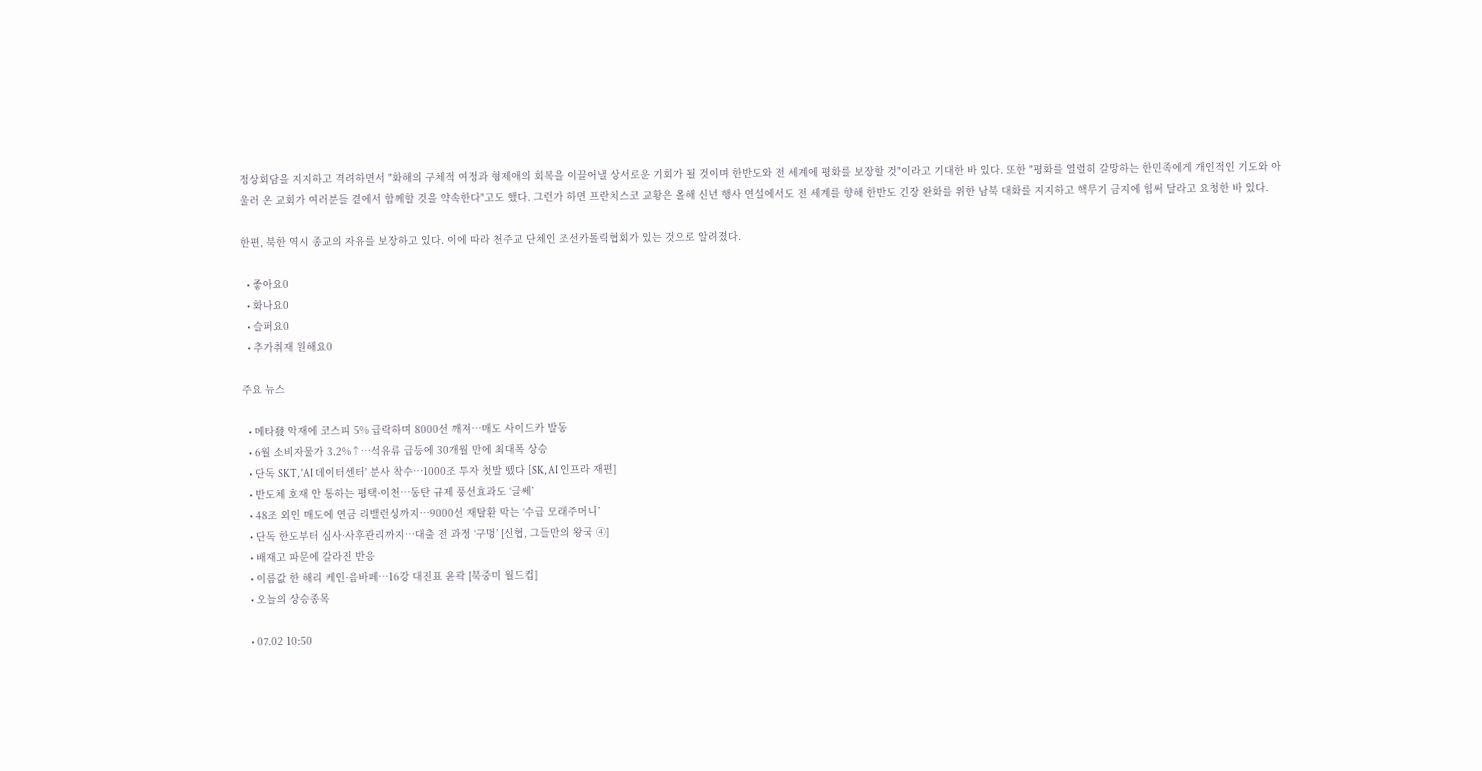정상회담을 지지하고 격려하면서 "화해의 구체적 여정과 형제애의 회복을 이끌어낼 상서로운 기회가 될 것이며 한반도와 전 세계에 평화를 보장할 것"이라고 기대한 바 있다. 또한 "평화를 열렬히 갈망하는 한민족에게 개인적인 기도와 아울러 온 교회가 여러분들 곁에서 함께할 것을 약속한다"고도 했다. 그런가 하면 프란치스코 교황은 올해 신년 행사 연설에서도 전 세계를 향해 한반도 긴장 완화를 위한 남북 대화를 지지하고 핵무기 금지에 힘써 달라고 요청한 바 있다.

한편, 북한 역시 종교의 자유를 보장하고 있다. 이에 따라 천주교 단체인 조선카톨릭협회가 있는 것으로 알려졌다.

  • 좋아요0
  • 화나요0
  • 슬퍼요0
  • 추가취재 원해요0

주요 뉴스

  • 메타發 악재에 코스피 5% 급락하며 8000선 깨져…매도 사이드카 발동
  • 6월 소비자물가 3.2%↑…석유류 급등에 30개월 만에 최대폭 상승
  • 단독 SKT, 'AI 데이터센터' 분사 착수⋯1000조 투자 첫발 뗐다 [SK, AI 인프라 재편]
  • 반도체 호재 안 통하는 평택·이천…동탄 규제 풍선효과도 ‘글쎄’
  • 48조 외인 매도에 연금 리밸런싱까지…9000선 재탈환 막는 ‘수급 모래주머니’
  • 단독 한도부터 심사·사후관리까지⋯대출 전 과정 ‘구멍’ [신협, 그들만의 왕국 ④]
  • 배재고 파문에 갈라진 반응
  • 이름값 한 해리 케인·음바페…16강 대진표 윤곽 [북중미 월드컵]
  • 오늘의 상승종목

  • 07.02 10:50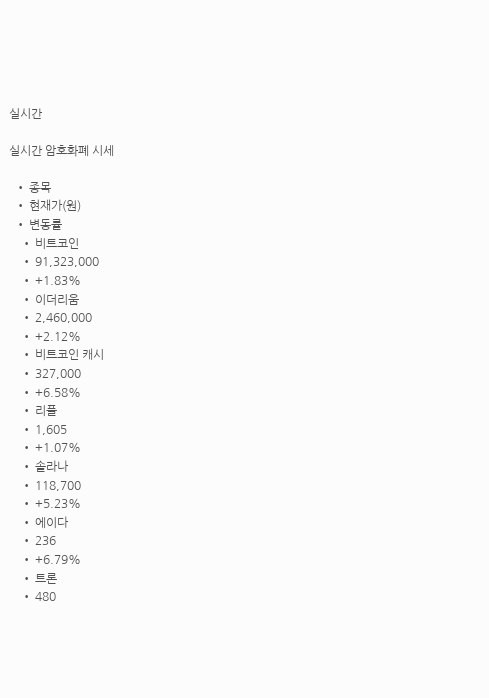실시간

실시간 암호화폐 시세

  • 종목
  • 현재가(원)
  • 변동률
    • 비트코인
    • 91,323,000
    • +1.83%
    • 이더리움
    • 2,460,000
    • +2.12%
    • 비트코인 캐시
    • 327,000
    • +6.58%
    • 리플
    • 1,605
    • +1.07%
    • 솔라나
    • 118,700
    • +5.23%
    • 에이다
    • 236
    • +6.79%
    • 트론
    • 480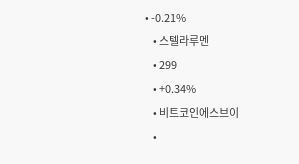• -0.21%
    • 스텔라루멘
    • 299
    • +0.34%
    • 비트코인에스브이
    •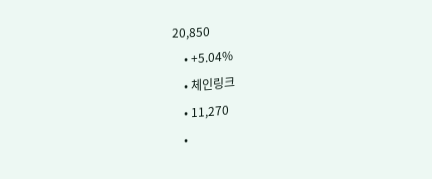20,850
    • +5.04%
    • 체인링크
    • 11,270
    •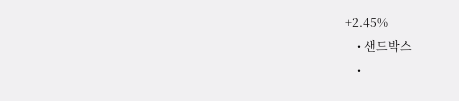+2.45%
    • 샌드박스
    •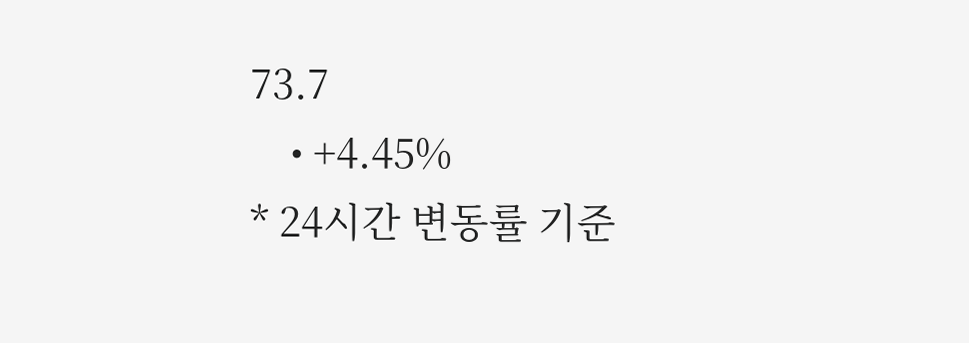73.7
    • +4.45%
* 24시간 변동률 기준